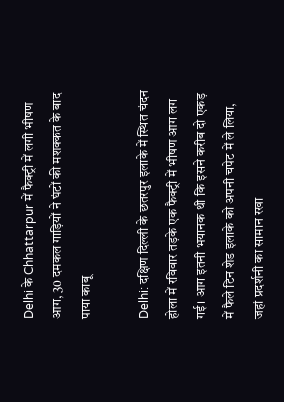Delhi के Chhattarpur में फैक्ट्री में लगी भीषण आग, 30 दमकल गाड़ियों ने घंटों की मशक्कत के बाद पाया काबू

Delhi: दक्षिण दिल्ली के छतरपुर इलाके में स्थित चंदन होला में रविवार तड़के एक फैक्ट्री में भीषण आग लग गई। आग इतनी भयानक थी कि इसने करीब दो एकड़ में फैले टिन शेड इलाके को अपनी चपेट में ले लिया, जहां प्रदर्शनी का सामान रखा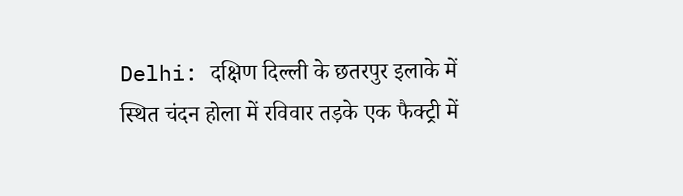Delhi: दक्षिण दिल्ली के छतरपुर इलाके में स्थित चंदन होला में रविवार तड़के एक फैक्ट्री में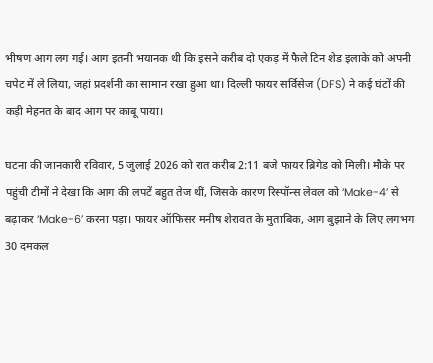भीषण आग लग गई। आग इतनी भयानक थी कि इसने करीब दो एकड़ में फैले टिन शेड इलाके को अपनी चपेट में ले लिया, जहां प्रदर्शनी का सामान रखा हुआ था। दिल्ली फायर सर्विसेज (DFS) ने कई घंटों की कड़ी मेहनत के बाद आग पर काबू पाया।

घटना की जानकारी रविवार, 5 जुलाई 2026 को रात करीब 2:11 बजे फायर ब्रिगेड को मिली। मौके पर पहुंची टीमों ने देखा कि आग की लपटें बहुत तेज थीं, जिसके कारण रिस्पॉन्स लेवल को ‘Make-4’ से बढ़ाकर ‘Make-6’ करना पड़ा। फायर ऑफिसर मनीष शेरावत के मुताबिक, आग बुझाने के लिए लगभग 30 दमकल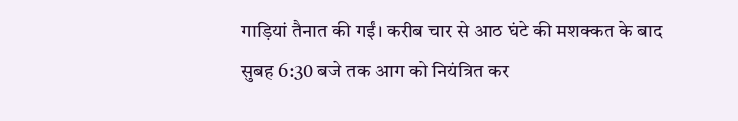गाड़ियां तैनात की गईं। करीब चार से आठ घंटे की मशक्कत के बाद सुबह 6:30 बजे तक आग को नियंत्रित कर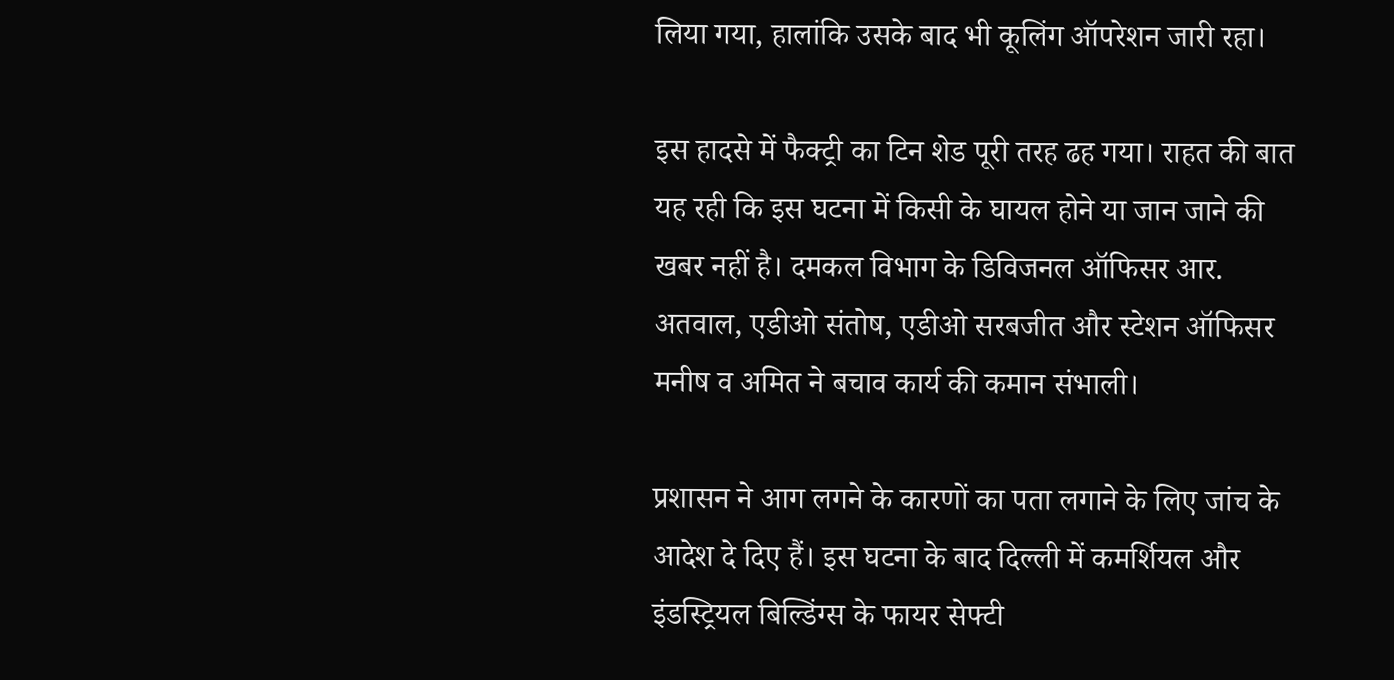लिया गया, हालांकि उसके बाद भी कूलिंग ऑपरेशन जारी रहा।

इस हादसे में फैक्ट्री का टिन शेड पूरी तरह ढह गया। राहत की बात यह रही कि इस घटना में किसी के घायल होने या जान जाने की खबर नहीं है। दमकल विभाग के डिविजनल ऑफिसर आर. अतवाल, एडीओ संतोष, एडीओ सरबजीत और स्टेशन ऑफिसर मनीष व अमित ने बचाव कार्य की कमान संभाली।

प्रशासन ने आग लगने के कारणों का पता लगाने के लिए जांच के आदेश दे दिए हैं। इस घटना के बाद दिल्ली में कमर्शियल और इंडस्ट्रियल बिल्डिंग्स के फायर सेफ्टी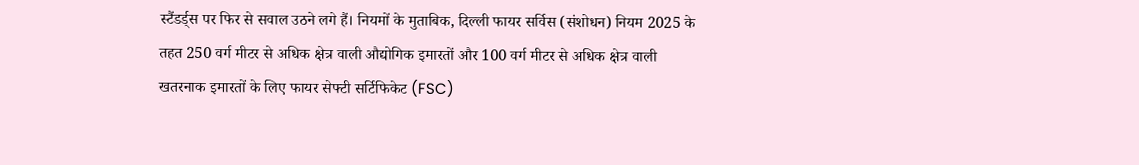स्टैंडर्ड्स पर फिर से सवाल उठने लगे हैं। नियमों के मुताबिक, दिल्ली फायर सर्विस (संशोधन) नियम 2025 के तहत 250 वर्ग मीटर से अधिक क्षेत्र वाली औद्योगिक इमारतों और 100 वर्ग मीटर से अधिक क्षेत्र वाली खतरनाक इमारतों के लिए फायर सेफ्टी सर्टिफिकेट (FSC)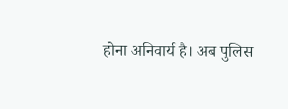होना अनिवार्य है। अब पुलिस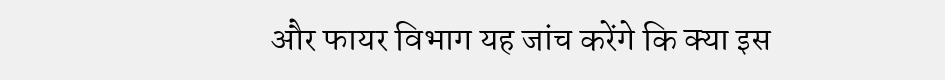और फायर विभाग यह जांच करेंगे कि क्या इस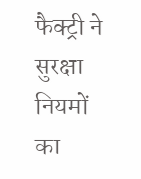फैक्ट्री ने सुरक्षा नियमों का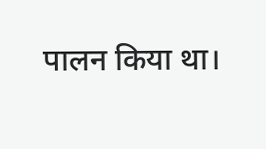पालन किया था।